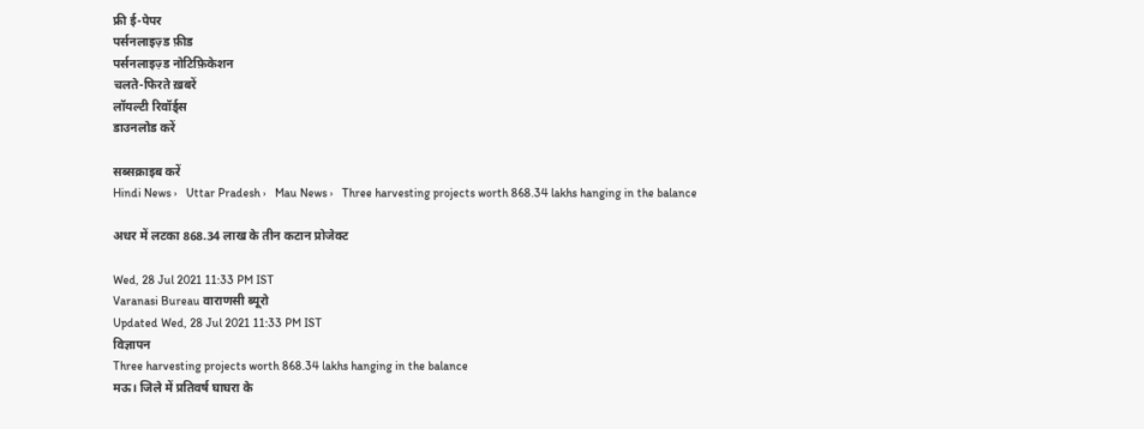फ्री ई-पेपर
पर्सनलाइज़्ड फ़ीड
पर्सनलाइज़्ड नोटिफ़िकेशन
चलते-फिरते ख़बरें
लॉयल्टी रिवॉर्ड्स
डाउनलोड करें

सब्सक्राइब करें
Hindi News ›   Uttar Pradesh ›   Mau News ›   Three harvesting projects worth 868.34 lakhs hanging in the balance

अधर में लटका 868.34 लाख के तीन कटान प्रोजेक्ट

Wed, 28 Jul 2021 11:33 PM IST
Varanasi Bureau वाराणसी ब्यूरो
Updated Wed, 28 Jul 2021 11:33 PM IST
विज्ञापन
Three harvesting projects worth 868.34 lakhs hanging in the balance
मऊ। जिले में प्रतिवर्ष घाघरा के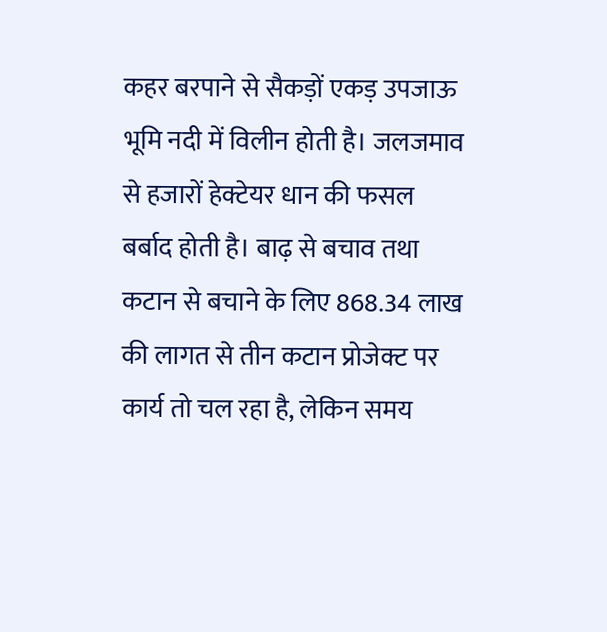कहर बरपाने से सैकड़ों एकड़ उपजाऊ भूमि नदी में विलीन होती है। जलजमाव से हजारों हेक्टेयर धान की फसल बर्बाद होती है। बाढ़ से बचाव तथा कटान से बचाने के लिए 868.34 लाख की लागत से तीन कटान प्रोजेक्ट पर कार्य तो चल रहा है, लेकिन समय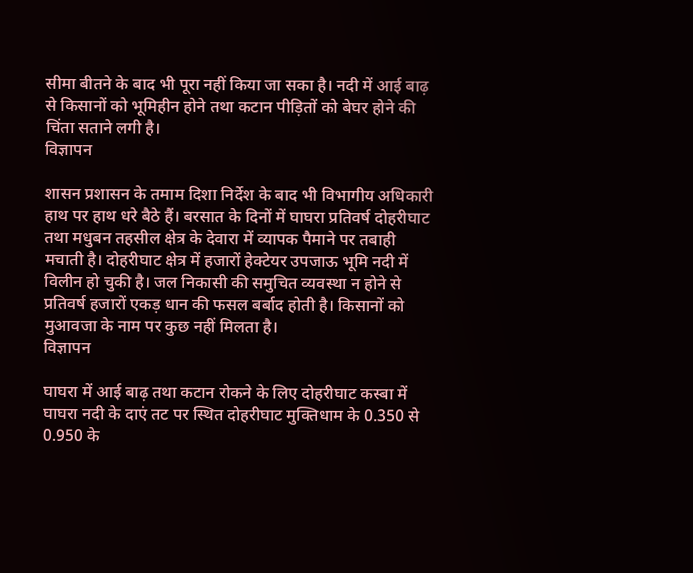सीमा बीतने के बाद भी पूरा नहीं किया जा सका है। नदी में आई बाढ़ से किसानों को भूमिहीन होने तथा कटान पीड़ितों को बेघर होने की चिंता सताने लगी है।
विज्ञापन

शासन प्रशासन के तमाम दिशा निर्देश के बाद भी विभागीय अधिकारी हाथ पर हाथ धरे बैठे हैं। बरसात के दिनों में घाघरा प्रतिवर्ष दोहरीघाट तथा मधुबन तहसील क्षेत्र के देवारा में व्यापक पैमाने पर तबाही मचाती है। दोहरीघाट क्षेत्र में हजारों हेक्टेयर उपजाऊ भूमि नदी में विलीन हो चुकी है। जल निकासी की समुचित व्यवस्था न होने से प्रतिवर्ष हजारों एकड़ धान की फसल बर्बाद होती है। किसानों को मुआवजा के नाम पर कुछ नहीं मिलता है।
विज्ञापन

घाघरा में आई बाढ़ तथा कटान रोकने के लिए दोहरीघाट कस्बा में घाघरा नदी के दाएं तट पर स्थित दोहरीघाट मुक्तिधाम के 0.350 से 0.950 के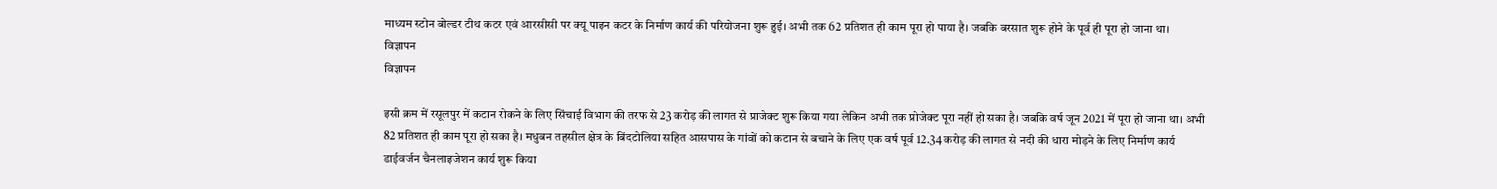माध्यम स्टोन बोल्डर टीथ कटर एवं आरसीसी पर क्यू पाइन कटर के निर्माण कार्य की परियोजना शुरू हुई। अभी तक 62 प्रतिशत ही काम पूरा हो पाया है। जबकि बरसात शुरू होने के पूर्व ही पूरा हो जाना था।
विज्ञापन
विज्ञापन

इसी क्रम में रसूलपुर में कटान रोकने के लिए सिंचाई विभाग की तरफ से 23 करोड़ की लागत से प्राजेक्ट शुरू किया गया लेकिन अभी तक प्रोजेक्ट पूरा नहीं हो सका है। जबकि वर्ष जून 2021 में पूरा हो जाना था। अभी 82 प्रतिशत ही काम पूरा हो सका है। मधुबन तहसील क्षेत्र के बिंदटोलिया सहित आसपास के गांवों को कटान से बचाने के लिए एक वर्ष पूर्व 12.34 करोड़ की लागत से नदी की धारा मोड़ने के लिए निर्माण कार्य डाईवर्जन चैनलाइजेशन कार्य शुरू किया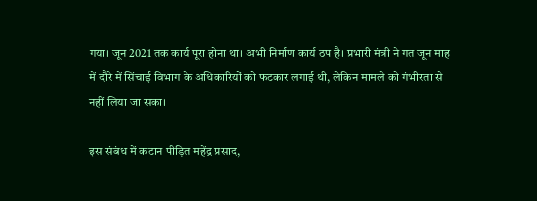गया। जून 2021 तक कार्य पूरा होना था। अभी निर्माण कार्य ठप है। प्रभारी मंत्री ने गत जून माह में दौरे में सिंचाई विभाग के अधिकारियों को फटकार लगाई थी, लेकिन मामले को गंभीरता से नहीं लिया जा सका।

इस संबंध में कटान पीड़ित महेंद्र प्रसाद,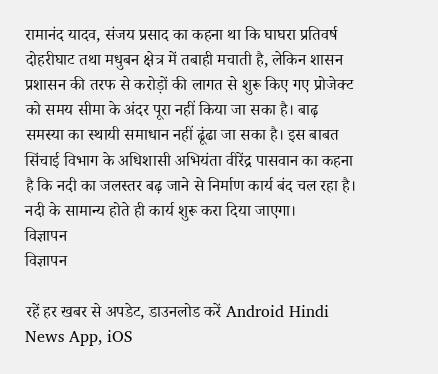रामानंद यादव, संजय प्रसाद का कहना था कि घाघरा प्रतिवर्ष दोहरीघाट तथा मधुबन क्षेत्र में तबाही मचाती है, लेकिन शासन प्रशासन की तरफ से करोड़ों की लागत से शुरू किए गए प्रोजेक्ट को समय सीमा के अंदर पूरा नहीं किया जा सका है। बाढ़ समस्या का स्थायी समाधान नहीं ढूंढा जा सका है। इस बाबत सिंचाई विभाग के अधिशासी अभियंता वीरेंद्र पासवान का कहना है कि नदी का जलस्तर बढ़ जाने से निर्माण कार्य बंद चल रहा है। नदी के सामान्य होते ही कार्य शुरू करा दिया जाएगा।
विज्ञापन
विज्ञापन

रहें हर खबर से अपडेट, डाउनलोड करें Android Hindi News App, iOS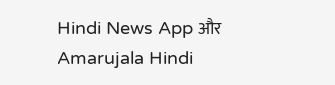Hindi News App और Amarujala Hindi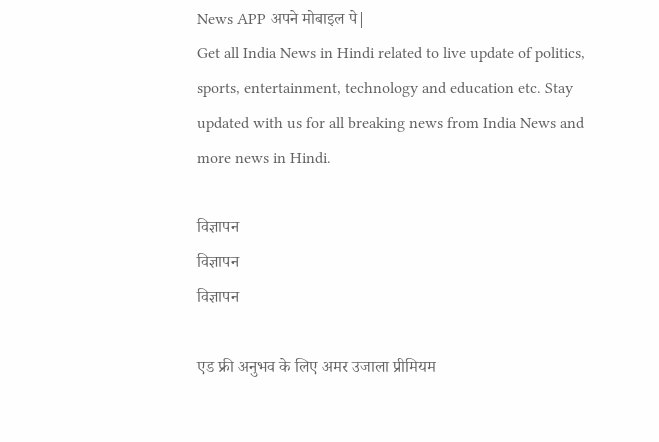News APP अपने मोबाइल पे|
Get all India News in Hindi related to live update of politics, sports, entertainment, technology and education etc. Stay updated with us for all breaking news from India News and more news in Hindi.

विज्ञापन
विज्ञापन
विज्ञापन

एड फ्री अनुभव के लिए अमर उजाला प्रीमियम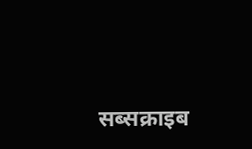सब्सक्राइब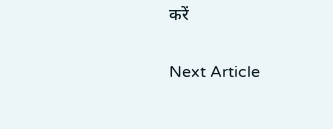करें

Next Article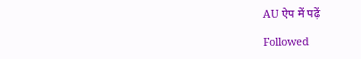AU ऐप में पढ़ें

Followed